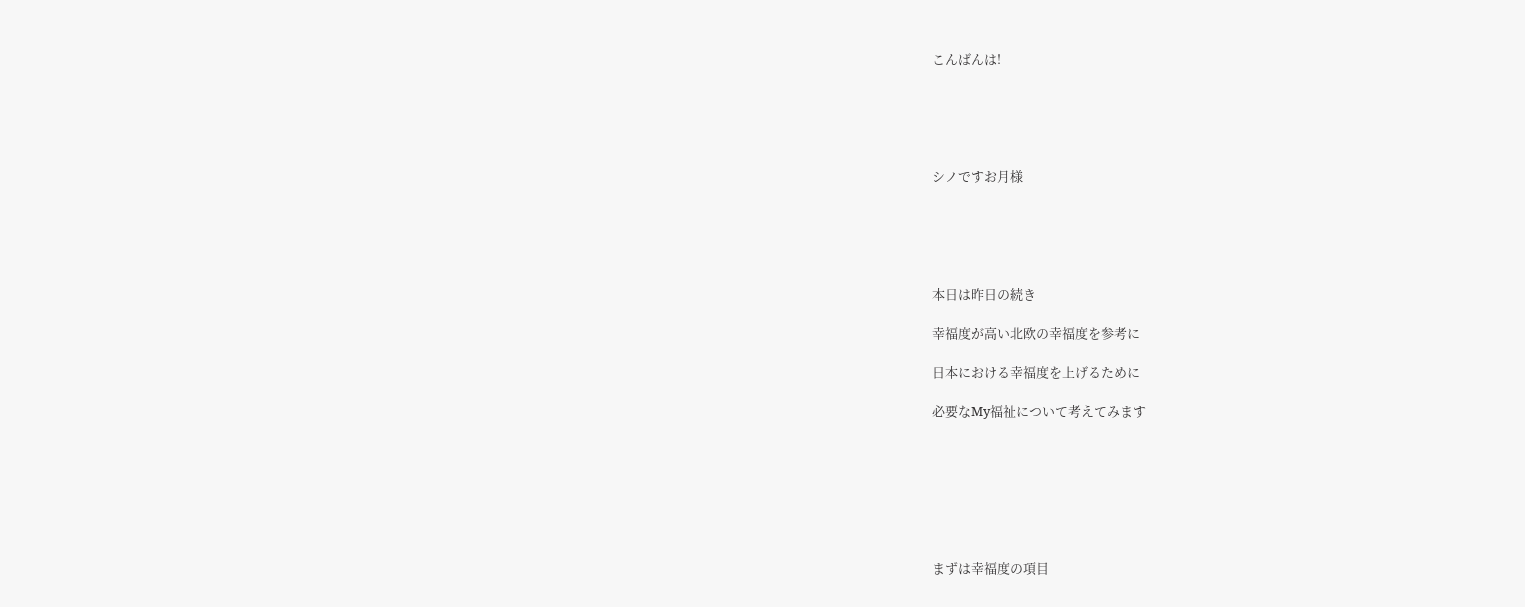こんばんは!





シノですお月様





本日は昨日の続き

幸福度が高い北欧の幸福度を参考に

日本における幸福度を上げるために

必要なMy福祉について考えてみます







まずは幸福度の項目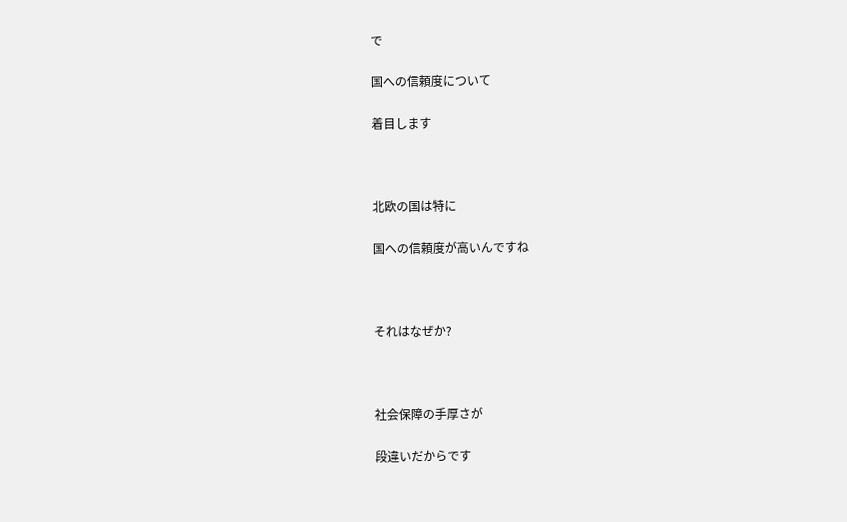で

国への信頼度について

着目します



北欧の国は特に

国への信頼度が高いんですね



それはなぜか?



社会保障の手厚さが

段違いだからです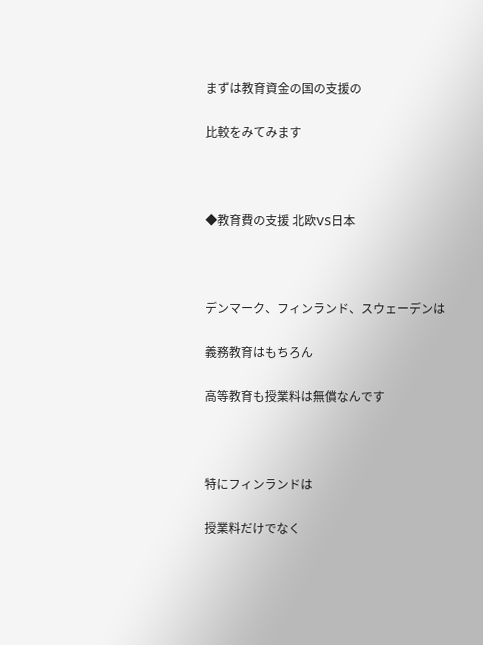まずは教育資金の国の支援の

比較をみてみます



◆教育費の支援 北欧VS日本



デンマーク、フィンランド、スウェーデンは

義務教育はもちろん

高等教育も授業料は無償なんです



特にフィンランドは

授業料だけでなく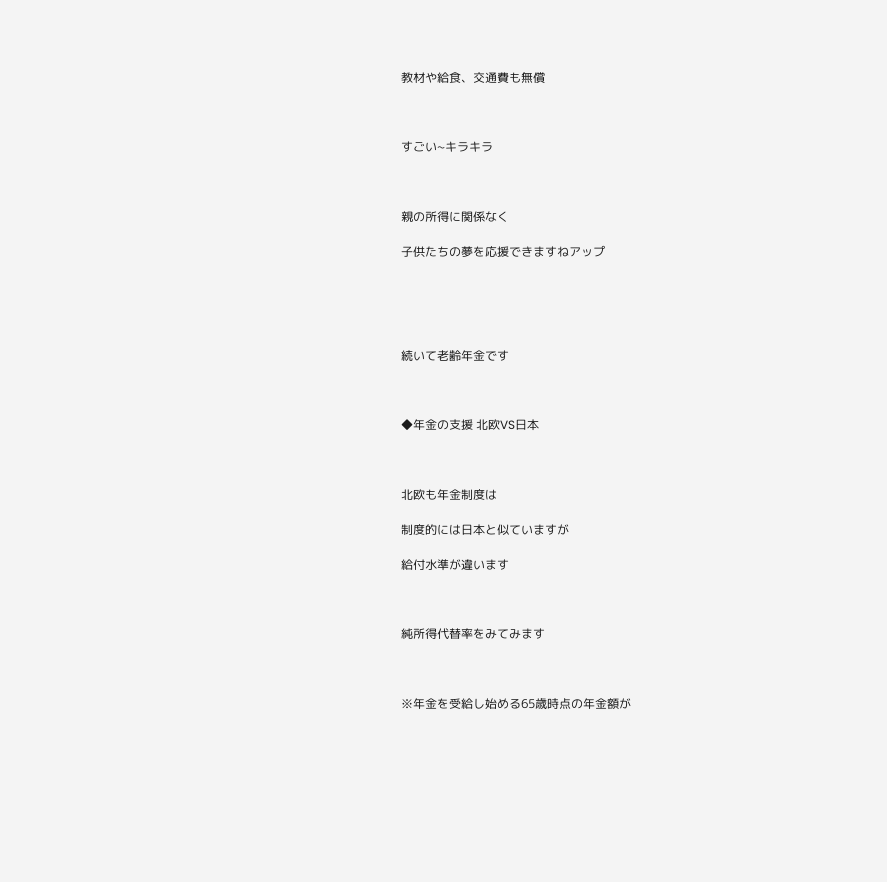教材や給食、交通費も無償



すごい~キラキラ



親の所得に関係なく

子供たちの夢を応援できますねアップ





続いて老齢年金です



◆年金の支援 北欧VS日本



北欧も年金制度は

制度的には日本と似ていますが

給付水準が違います



純所得代替率をみてみます



※年金を受給し始める65歳時点の年金額が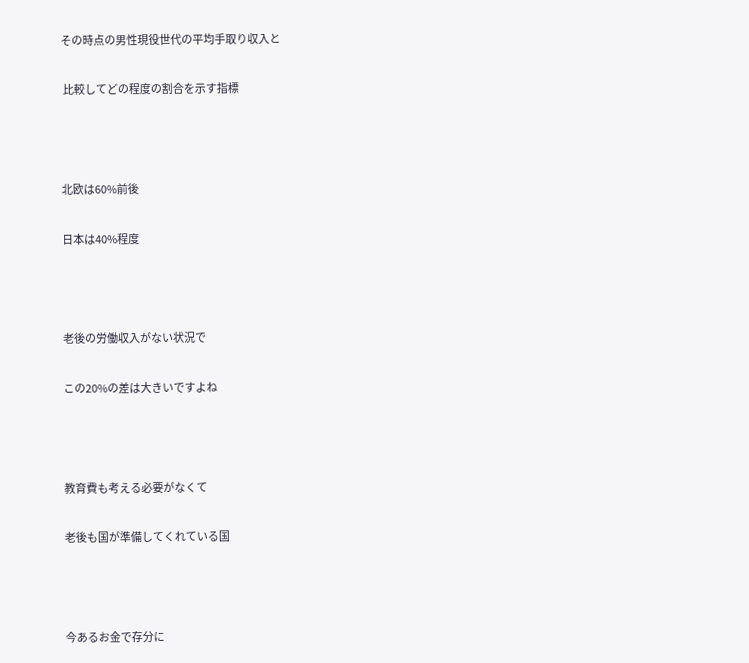その時点の男性現役世代の平均手取り収入と

 比較してどの程度の割合を示す指標



北欧は60%前後

日本は40%程度



老後の労働収入がない状況で

この20%の差は大きいですよね



教育費も考える必要がなくて

老後も国が準備してくれている国



今あるお金で存分に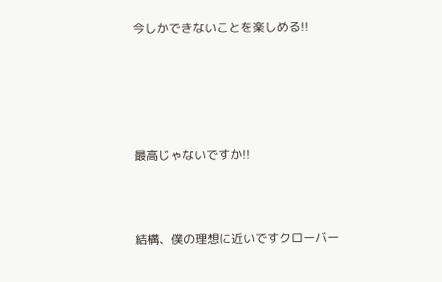今しかできないことを楽しめる!!





最高じゃないですか!!



結構、僕の理想に近いですクローバー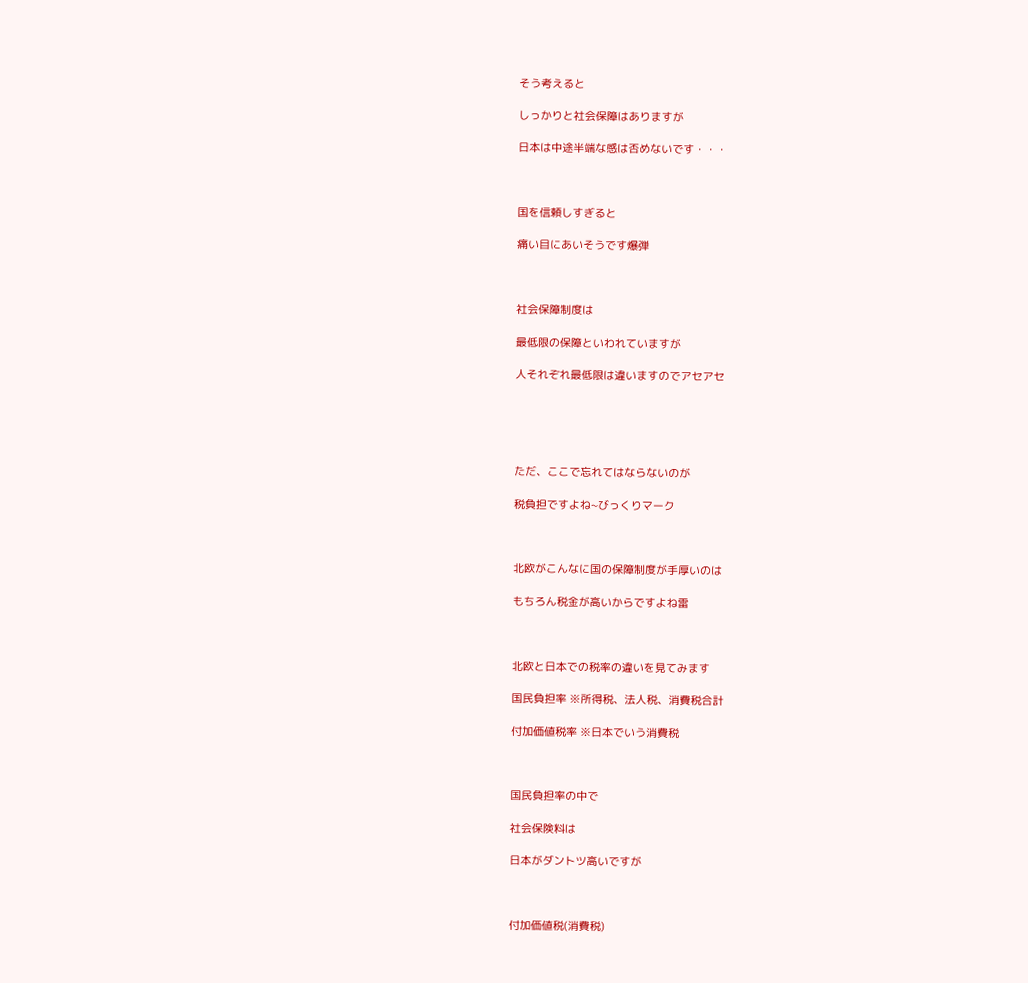そう考えると

しっかりと社会保障はありますが

日本は中途半端な感は否めないです・・・



国を信頼しすぎると

痛い目にあいそうです爆弾



社会保障制度は

最低限の保障といわれていますが

人それぞれ最低限は違いますのでアセアセ





ただ、ここで忘れてはならないのが

税負担ですよね~びっくりマーク



北欧がこんなに国の保障制度が手厚いのは

もちろん税金が高いからですよね雷



北欧と日本での税率の違いを見てみます

国民負担率 ※所得税、法人税、消費税合計

付加価値税率 ※日本でいう消費税



国民負担率の中で

社会保険料は

日本がダントツ高いですが



付加価値税(消費税)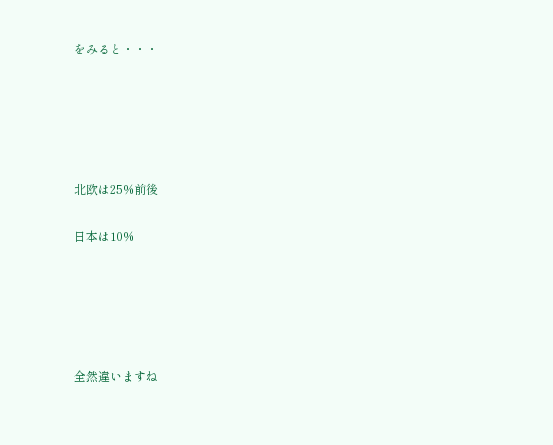をみると・・・





北欧は25%前後

日本は10%





全然違いますね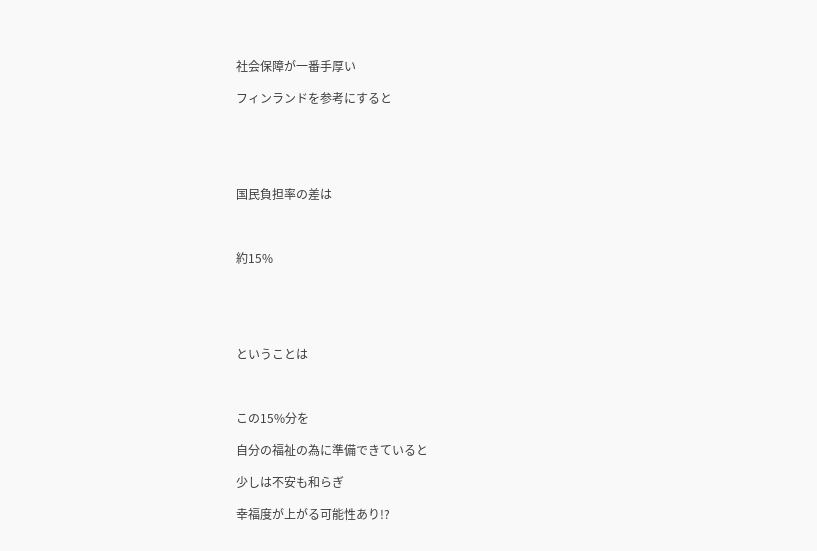社会保障が一番手厚い

フィンランドを参考にすると





国民負担率の差は



約15%





ということは



この15%分を

自分の福祉の為に準備できていると

少しは不安も和らぎ

幸福度が上がる可能性あり!?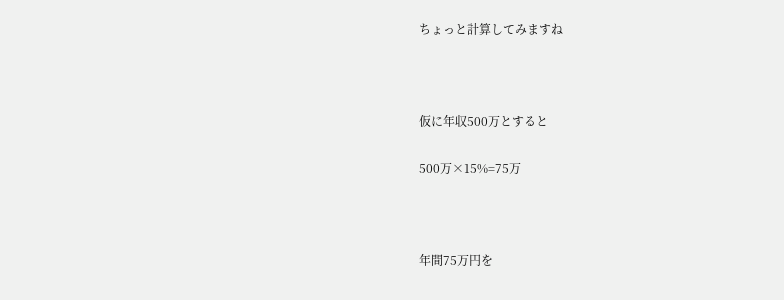ちょっと計算してみますね



仮に年収500万とすると

500万×15%=75万



年間75万円を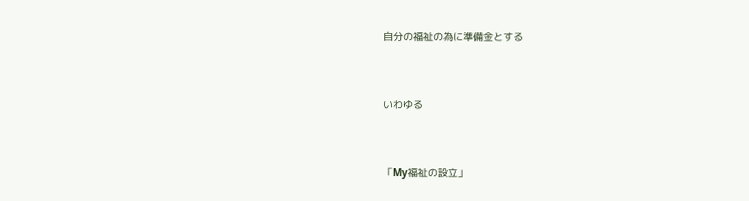自分の福祉の為に準備金とする



いわゆる



「My福祉の設立」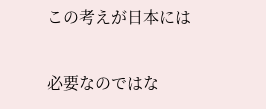この考えが日本には

必要なのではな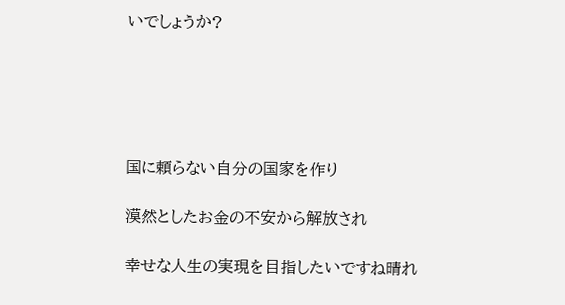いでしょうか?





国に頼らない自分の国家を作り

漠然としたお金の不安から解放され

幸せな人生の実現を目指したいですね晴れ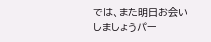では、また明日お会いしましょうパー